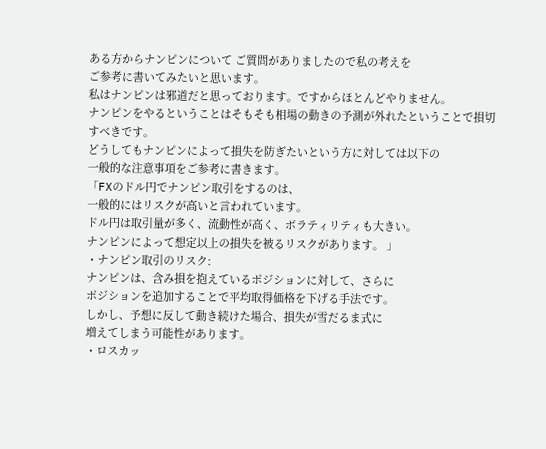ある方からナンピンについて ご質問がありましたので私の考えを
ご参考に書いてみたいと思います。
私はナンピンは邪道だと思っております。ですからほとんどやりません。
ナンピンをやるということはそもそも相場の動きの予測が外れたということで損切すべきです。
どうしてもナンピンによって損失を防ぎたいという方に対しては以下の
一般的な注意事項をご参考に書きます。
「FXのドル円でナンピン取引をするのは、
一般的にはリスクが高いと言われています。
ドル円は取引量が多く、流動性が高く、ボラティリティも大きい。
ナンピンによって想定以上の損失を被るリスクがあります。 」
・ナンピン取引のリスク:
ナンピンは、含み損を抱えているポジションに対して、さらに
ポジションを追加することで平均取得価格を下げる手法です。
しかし、予想に反して動き続けた場合、損失が雪だるま式に
増えてしまう可能性があります。
・ロスカッ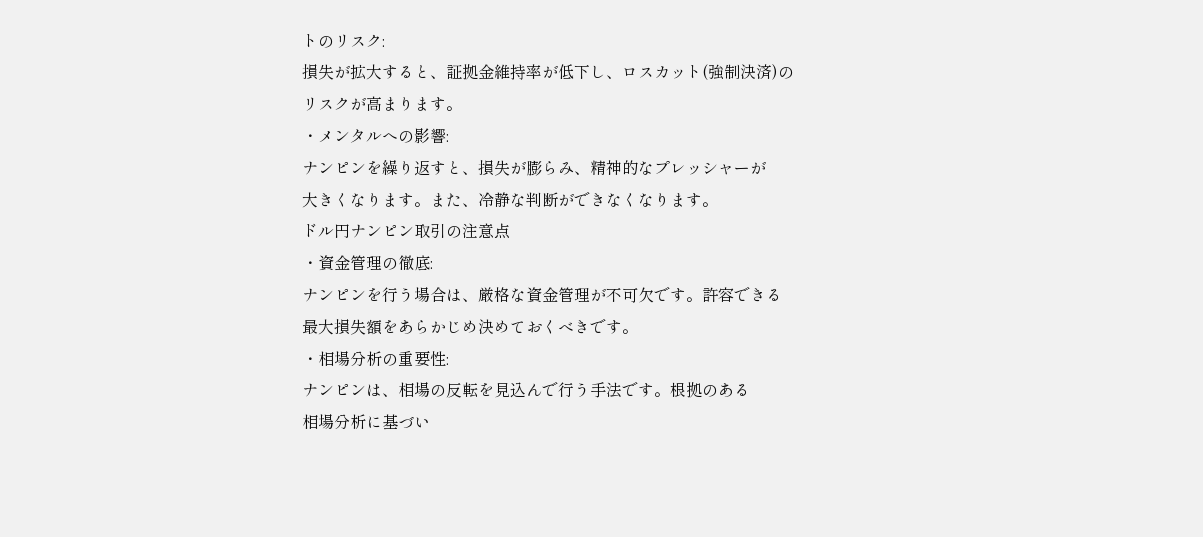トのリスク:
損失が拡大すると、証拠金維持率が低下し、ロスカット(強制決済)の
リスクが高まります。
・メンタルへの影響:
ナンピンを繰り返すと、損失が膨らみ、精神的なプレッシャーが
大きくなります。また、冷静な判断ができなくなります。
ドル円ナンピン取引の注意点
・資金管理の徹底:
ナンピンを行う場合は、厳格な資金管理が不可欠です。許容できる
最大損失額をあらかじめ決めておくべきです。
・相場分析の重要性:
ナンピンは、相場の反転を見込んで行う手法です。根拠のある
相場分析に基づい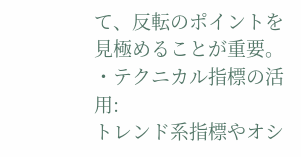て、反転のポイントを見極めることが重要。
・テクニカル指標の活用:
トレンド系指標やオシ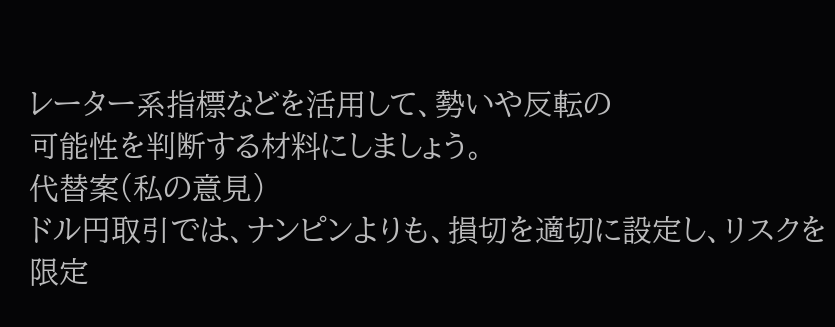レーター系指標などを活用して、勢いや反転の
可能性を判断する材料にしましょう。
代替案(私の意見)
ドル円取引では、ナンピンよりも、損切を適切に設定し、リスクを限定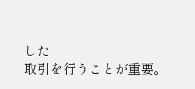した
取引を行うことが重要。